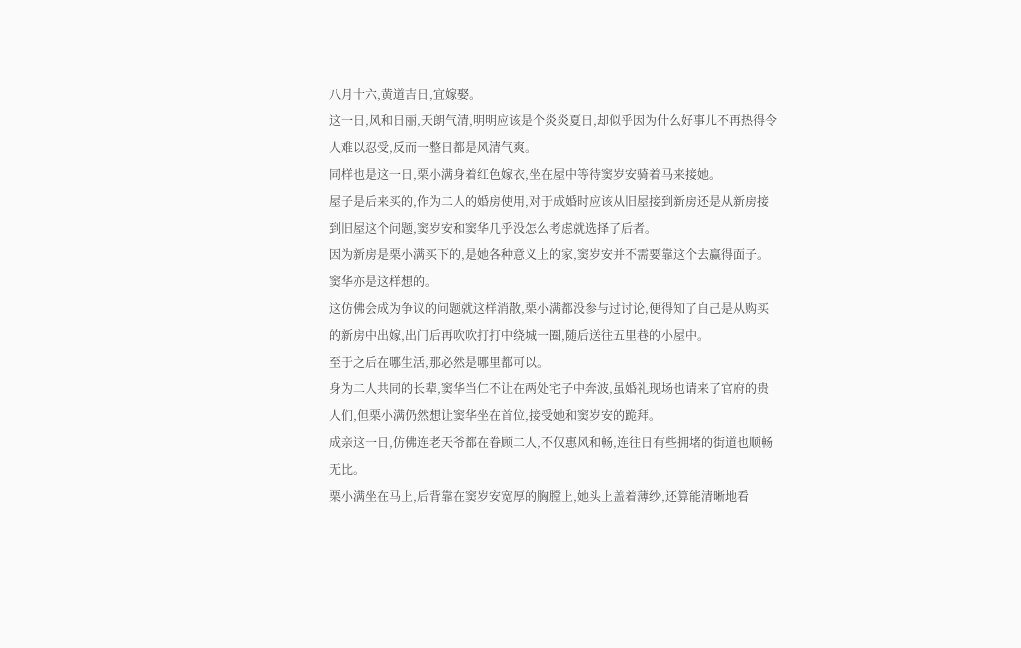八月十六,黄道吉日,宜嫁娶。
这一日,风和日丽,天朗气清,明明应该是个炎炎夏日,却似乎因为什么好事儿不再热得令人难以忍受,反而一整日都是风清气爽。
同样也是这一日,栗小满身着红色嫁衣,坐在屋中等待窦岁安骑着马来接她。
屋子是后来买的,作为二人的婚房使用,对于成婚时应该从旧屋接到新房还是从新房接到旧屋这个问题,窦岁安和窦华几乎没怎么考虑就选择了后者。
因为新房是栗小满买下的,是她各种意义上的家,窦岁安并不需要靠这个去赢得面子。
窦华亦是这样想的。
这仿佛会成为争议的问题就这样消散,栗小满都没参与过讨论,便得知了自己是从购买的新房中出嫁,出门后再吹吹打打中绕城一圈,随后送往五里巷的小屋中。
至于之后在哪生活,那必然是哪里都可以。
身为二人共同的长辈,窦华当仁不让在两处宅子中奔波,虽婚礼现场也请来了官府的贵人们,但栗小满仍然想让窦华坐在首位,接受她和窦岁安的跪拜。
成亲这一日,仿佛连老天爷都在眷顾二人,不仅惠风和畅,连往日有些拥堵的街道也顺畅无比。
栗小满坐在马上,后背靠在窦岁安宽厚的胸膛上,她头上盖着薄纱,还算能清晰地看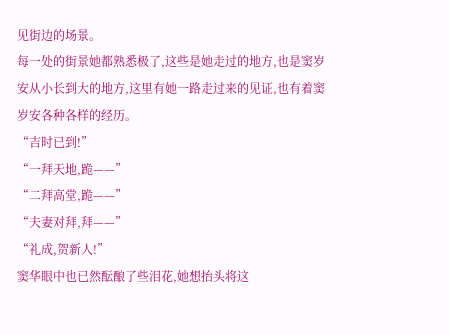见街边的场景。
每一处的街景她都熟悉极了,这些是她走过的地方,也是窦岁安从小长到大的地方,这里有她一路走过来的见证,也有着窦岁安各种各样的经历。
“吉时已到!”
“一拜天地,跪——”
“二拜高堂,跪——”
“夫妻对拜,拜——”
“礼成,贺新人!”
窦华眼中也已然酝酿了些泪花,她想抬头将这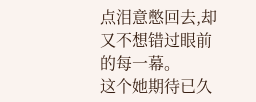点泪意憋回去,却又不想错过眼前的每一幕。
这个她期待已久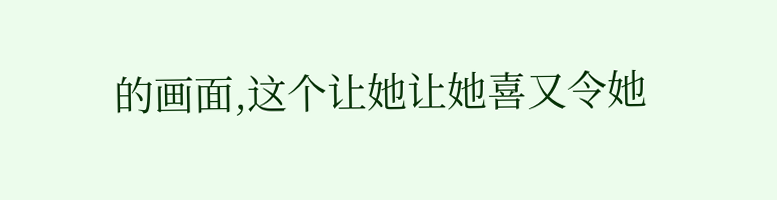的画面,这个让她让她喜又令她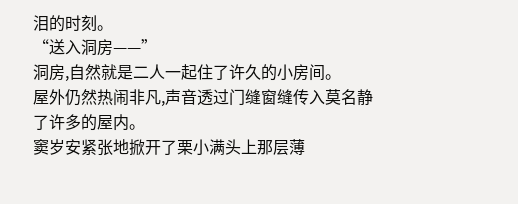泪的时刻。
“送入洞房——”
洞房,自然就是二人一起住了许久的小房间。
屋外仍然热闹非凡,声音透过门缝窗缝传入莫名静了许多的屋内。
窦岁安紧张地掀开了栗小满头上那层薄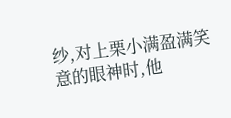纱,对上栗小满盈满笑意的眼神时,他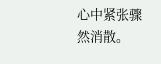心中紧张骤然消散。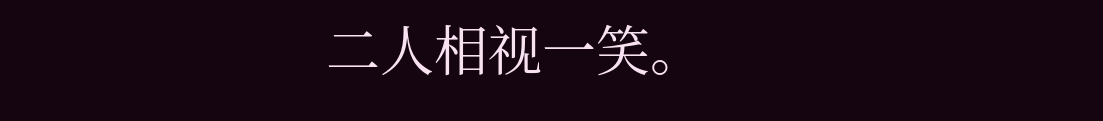二人相视一笑。